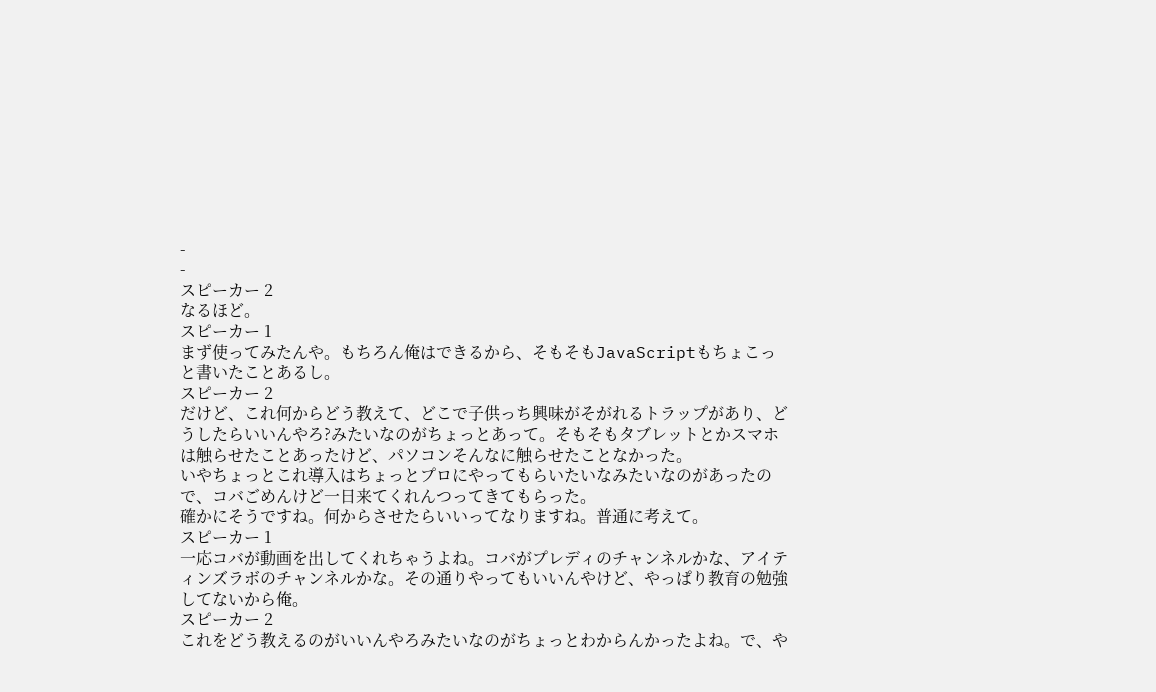-
-
スピーカー 2
なるほど。
スピーカー 1
まず使ってみたんや。もちろん俺はできるから、そもそもJavaScriptもちょこっと書いたことあるし。
スピーカー 2
だけど、これ何からどう教えて、どこで子供っち興味がそがれるトラップがあり、どうしたらいいんやろ?みたいなのがちょっとあって。そもそもタブレットとかスマホは触らせたことあったけど、パソコンそんなに触らせたことなかった。
いやちょっとこれ導入はちょっとプロにやってもらいたいなみたいなのがあったので、コバごめんけど一日来てくれんつってきてもらった。
確かにそうですね。何からさせたらいいってなりますね。普通に考えて。
スピーカー 1
一応コバが動画を出してくれちゃうよね。コバがプレディのチャンネルかな、アイティンズラボのチャンネルかな。その通りやってもいいんやけど、やっぱり教育の勉強してないから俺。
スピーカー 2
これをどう教えるのがいいんやろみたいなのがちょっとわからんかったよね。で、や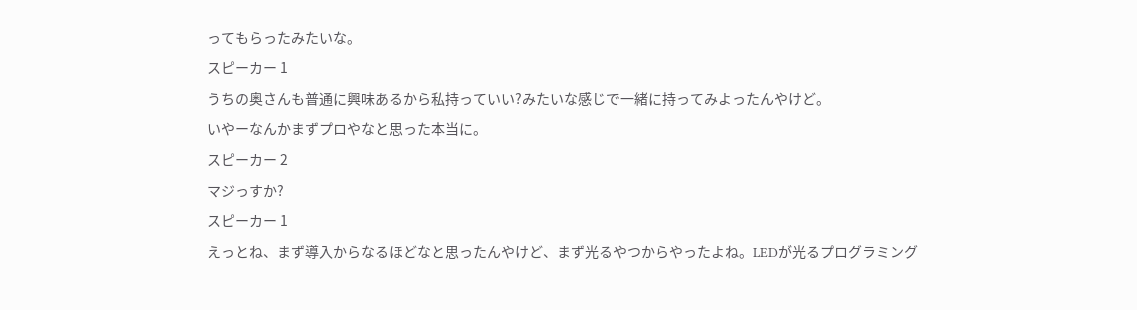ってもらったみたいな。
スピーカー 1
うちの奥さんも普通に興味あるから私持っていい?みたいな感じで一緒に持ってみよったんやけど。
いやーなんかまずプロやなと思った本当に。
スピーカー 2
マジっすか?
スピーカー 1
えっとね、まず導入からなるほどなと思ったんやけど、まず光るやつからやったよね。LEDが光るプログラミング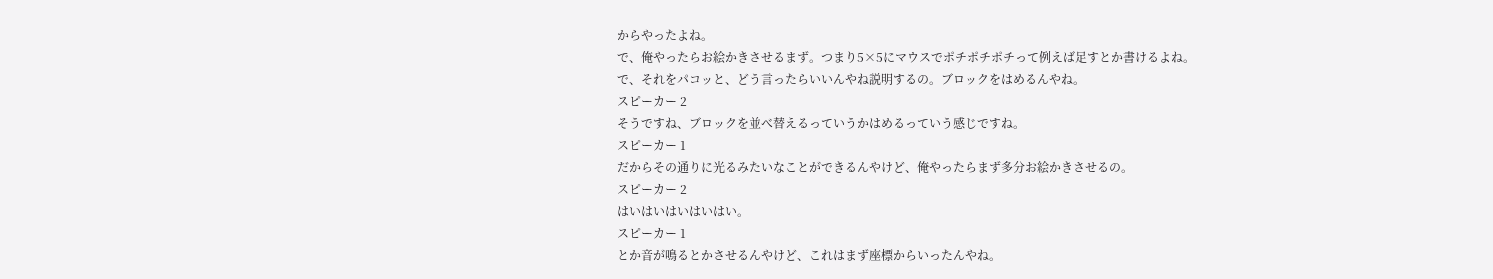からやったよね。
で、俺やったらお絵かきさせるまず。つまり5×5にマウスでポチポチポチって例えば足すとか書けるよね。
で、それをパコッと、どう言ったらいいんやね説明するの。ブロックをはめるんやね。
スピーカー 2
そうですね、ブロックを並べ替えるっていうかはめるっていう感じですね。
スピーカー 1
だからその通りに光るみたいなことができるんやけど、俺やったらまず多分お絵かきさせるの。
スピーカー 2
はいはいはいはいはい。
スピーカー 1
とか音が鳴るとかさせるんやけど、これはまず座標からいったんやね。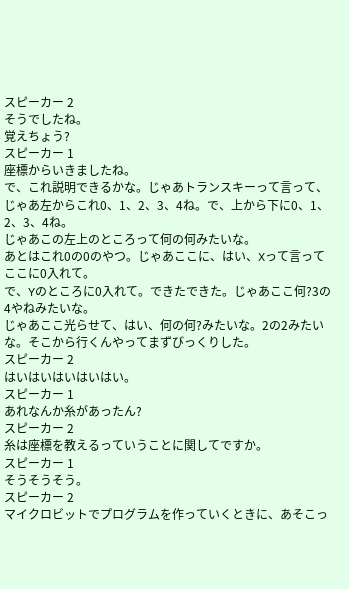スピーカー 2
そうでしたね。
覚えちょう?
スピーカー 1
座標からいきましたね。
で、これ説明できるかな。じゃあトランスキーって言って、じゃあ左からこれ0、1、2、3、4ね。で、上から下に0、1、2、3、4ね。
じゃあこの左上のところって何の何みたいな。
あとはこれ0の0のやつ。じゃあここに、はい、Xって言ってここに0入れて。
で、Yのところに0入れて。できたできた。じゃあここ何?3の4やねみたいな。
じゃあここ光らせて、はい、何の何?みたいな。2の2みたいな。そこから行くんやってまずびっくりした。
スピーカー 2
はいはいはいはいはい。
スピーカー 1
あれなんか糸があったん?
スピーカー 2
糸は座標を教えるっていうことに関してですか。
スピーカー 1
そうそうそう。
スピーカー 2
マイクロビットでプログラムを作っていくときに、あそこっ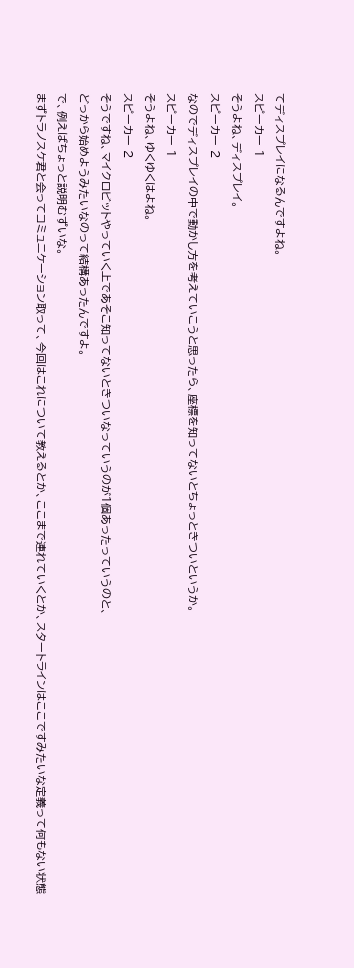てディスプレイになるんですよね。
スピーカー 1
そうよね、ディスプレイ。
スピーカー 2
なのでディスプレイの中で動かし方を考えていこうと思ったら、座標を知ってないとちょっときついというか。
スピーカー 1
そうよね、ゆくゆくはよね。
スピーカー 2
そうですね、マイクロビットやっていく上であそこ知ってないときついなっていうのが1個あったっていうのと、
どっから始めようみたいなのって結構あったんですよ。
で、例えばちょっと説明むずいな。
まずトラノスケ君と会ってコミュニケーション取って、今回はこれについて教えるとか、ここまで連れていくとか、スタートラインはここですみたいな定義って何もない状態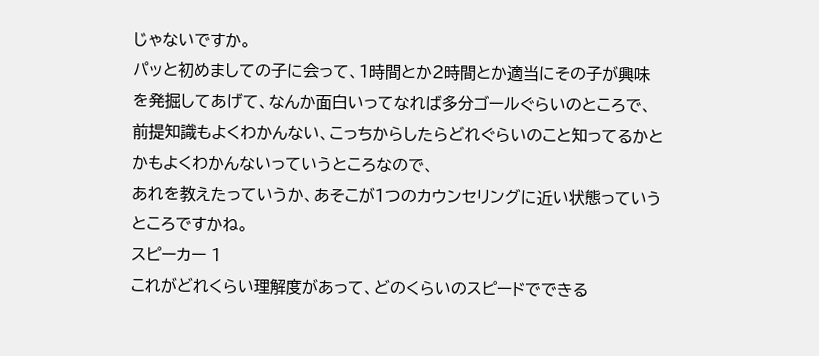じゃないですか。
パッと初めましての子に会って、1時間とか2時間とか適当にその子が興味を発掘してあげて、なんか面白いってなれば多分ゴールぐらいのところで、
前提知識もよくわかんない、こっちからしたらどれぐらいのこと知ってるかとかもよくわかんないっていうところなので、
あれを教えたっていうか、あそこが1つのカウンセリングに近い状態っていうところですかね。
スピーカー 1
これがどれくらい理解度があって、どのくらいのスピードでできる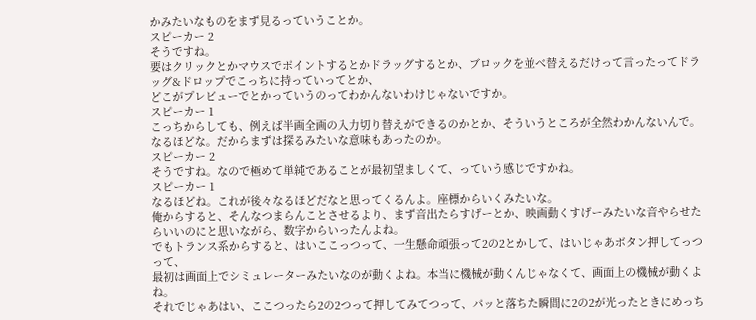かみたいなものをまず見るっていうことか。
スピーカー 2
そうですね。
要はクリックとかマウスでポイントするとかドラッグするとか、ブロックを並べ替えるだけって言ったってドラッグ&ドロップでこっちに持っていってとか、
どこがプレビューでとかっていうのってわかんないわけじゃないですか。
スピーカー 1
こっちからしても、例えば半画全画の入力切り替えができるのかとか、そういうところが全然わかんないんで。
なるほどな。だからまずは探るみたいな意味もあったのか。
スピーカー 2
そうですね。なので極めて単純であることが最初望ましくて、っていう感じですかね。
スピーカー 1
なるほどね。これが後々なるほどだなと思ってくるんよ。座標からいくみたいな。
俺からすると、そんなつまらんことさせるより、まず音出たらすげーとか、映画動くすげーみたいな音やらせたらいいのにと思いながら、数字からいったんよね。
でもトランス系からすると、はいここっつって、一生懸命頑張って2の2とかして、はいじゃあボタン押してっつって、
最初は画面上でシミュレーターみたいなのが動くよね。本当に機械が動くんじゃなくて、画面上の機械が動くよね。
それでじゃあはい、ここつったら2の2つって押してみてつって、パッと落ちた瞬間に2の2が光ったときにめっち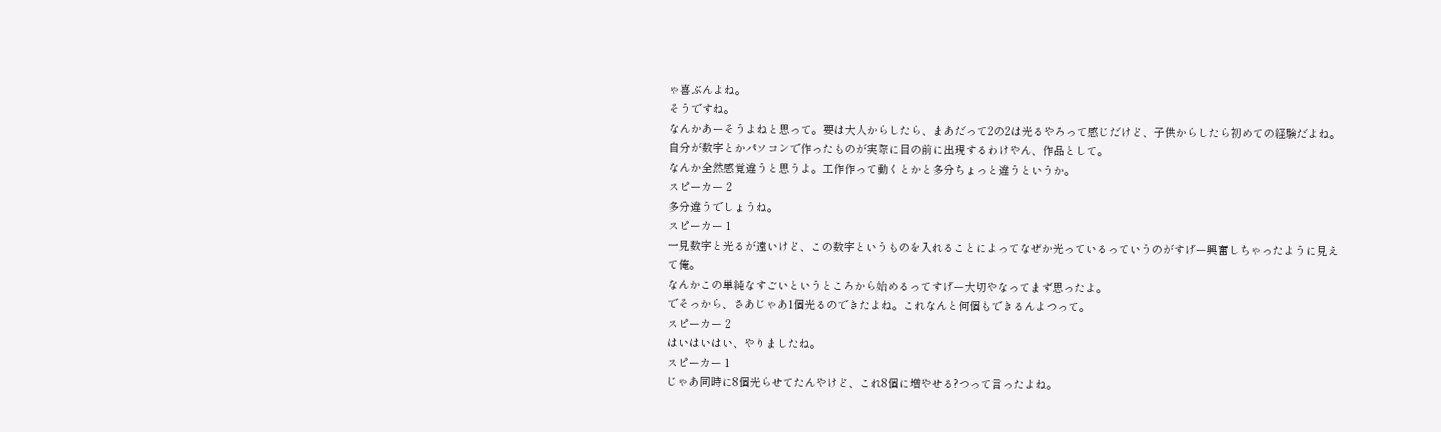ゃ喜ぶんよね。
そうですね。
なんかあーそうよねと思って。要は大人からしたら、まあだって2の2は光るやろって感じだけど、子供からしたら初めての経験だよね。
自分が数字とかパソコンで作ったものが実際に目の前に出現するわけやん、作品として。
なんか全然感覚違うと思うよ。工作作って動くとかと多分ちょっと違うというか。
スピーカー 2
多分違うでしょうね。
スピーカー 1
一見数字と光るが遠いけど、この数字というものを入れることによってなぜか光っているっていうのがすげー興奮しちゃったように見えて俺。
なんかこの単純なすごいというところから始めるってすげー大切やなってまず思ったよ。
でそっから、さあじゃあ1個光るのできたよね。これなんと何個もできるんよつって。
スピーカー 2
はいはいはい、やりましたね。
スピーカー 1
じゃあ同時に8個光らせてたんやけど、これ8個に増やせる?つって言ったよね。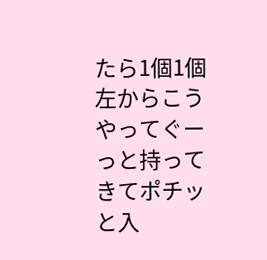たら1個1個左からこうやってぐーっと持ってきてポチッと入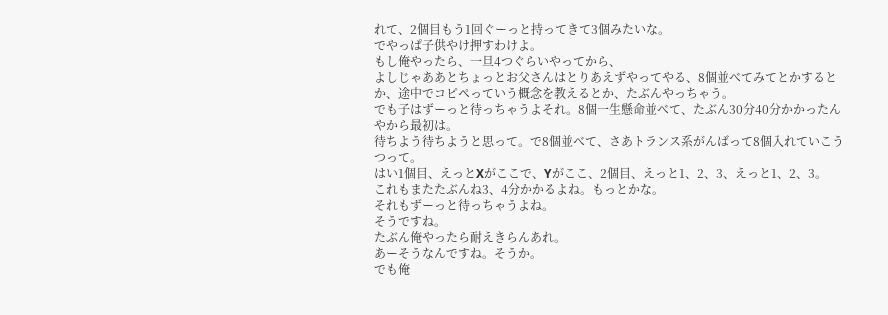れて、2個目もう1回ぐーっと持ってきて3個みたいな。
でやっぱ子供やけ押すわけよ。
もし俺やったら、一旦4つぐらいやってから、
よしじゃああとちょっとお父さんはとりあえずやってやる、8個並べてみてとかするとか、途中でコピペっていう概念を教えるとか、たぶんやっちゃう。
でも子はずーっと待っちゃうよそれ。8個一生懸命並べて、たぶん30分40分かかったんやから最初は。
待ちよう待ちようと思って。で8個並べて、さあトランス系がんばって8個入れていこうつって。
はい1個目、えっとXがここで、Yがここ、2個目、えっと1、2、3、えっと1、2、3。
これもまたたぶんね3、4分かかるよね。もっとかな。
それもずーっと待っちゃうよね。
そうですね。
たぶん俺やったら耐えきらんあれ。
あーそうなんですね。そうか。
でも俺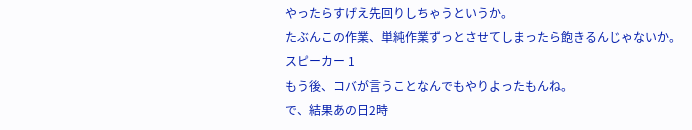やったらすげえ先回りしちゃうというか。
たぶんこの作業、単純作業ずっとさせてしまったら飽きるんじゃないか。
スピーカー 1
もう後、コバが言うことなんでもやりよったもんね。
で、結果あの日2時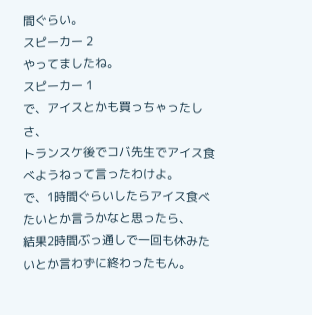間ぐらい。
スピーカー 2
やってましたね。
スピーカー 1
で、アイスとかも買っちゃったしさ、
トランスケ後でコバ先生でアイス食べようねって言ったわけよ。
で、1時間ぐらいしたらアイス食べたいとか言うかなと思ったら、
結果2時間ぶっ通しで一回も休みたいとか言わずに終わったもん。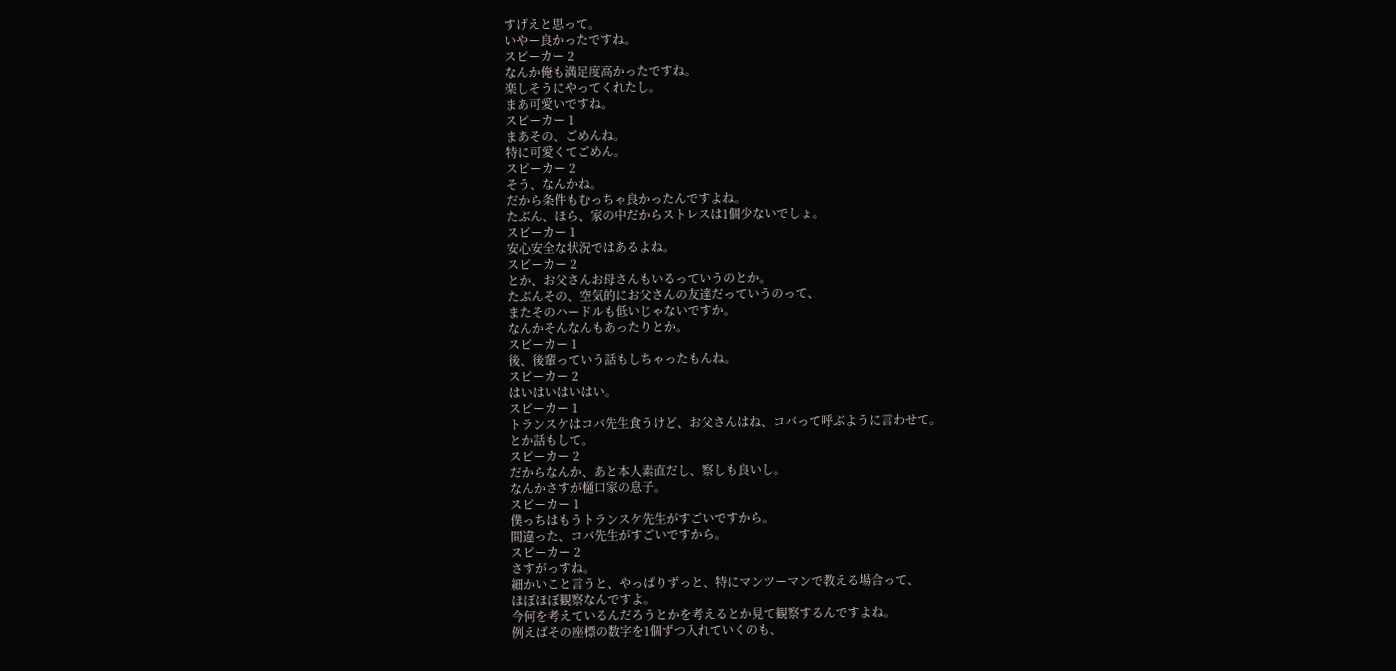すげえと思って。
いやー良かったですね。
スピーカー 2
なんか俺も満足度高かったですね。
楽しそうにやってくれたし。
まあ可愛いですね。
スピーカー 1
まあその、ごめんね。
特に可愛くてごめん。
スピーカー 2
そう、なんかね。
だから条件もむっちゃ良かったんですよね。
たぶん、ほら、家の中だからストレスは1個少ないでしょ。
スピーカー 1
安心安全な状況ではあるよね。
スピーカー 2
とか、お父さんお母さんもいるっていうのとか。
たぶんその、空気的にお父さんの友達だっていうのって、
またそのハードルも低いじゃないですか。
なんかそんなんもあったりとか。
スピーカー 1
後、後輩っていう話もしちゃったもんね。
スピーカー 2
はいはいはいはい。
スピーカー 1
トランスケはコバ先生食うけど、お父さんはね、コバって呼ぶように言わせて。
とか話もして。
スピーカー 2
だからなんか、あと本人素直だし、察しも良いし。
なんかさすが樋口家の息子。
スピーカー 1
僕っちはもうトランスケ先生がすごいですから。
間違った、コバ先生がすごいですから。
スピーカー 2
さすがっすね。
細かいこと言うと、やっぱりずっと、特にマンツーマンで教える場合って、
ほぼほぼ観察なんですよ。
今何を考えているんだろうとかを考えるとか見て観察するんですよね。
例えばその座標の数字を1個ずつ入れていくのも、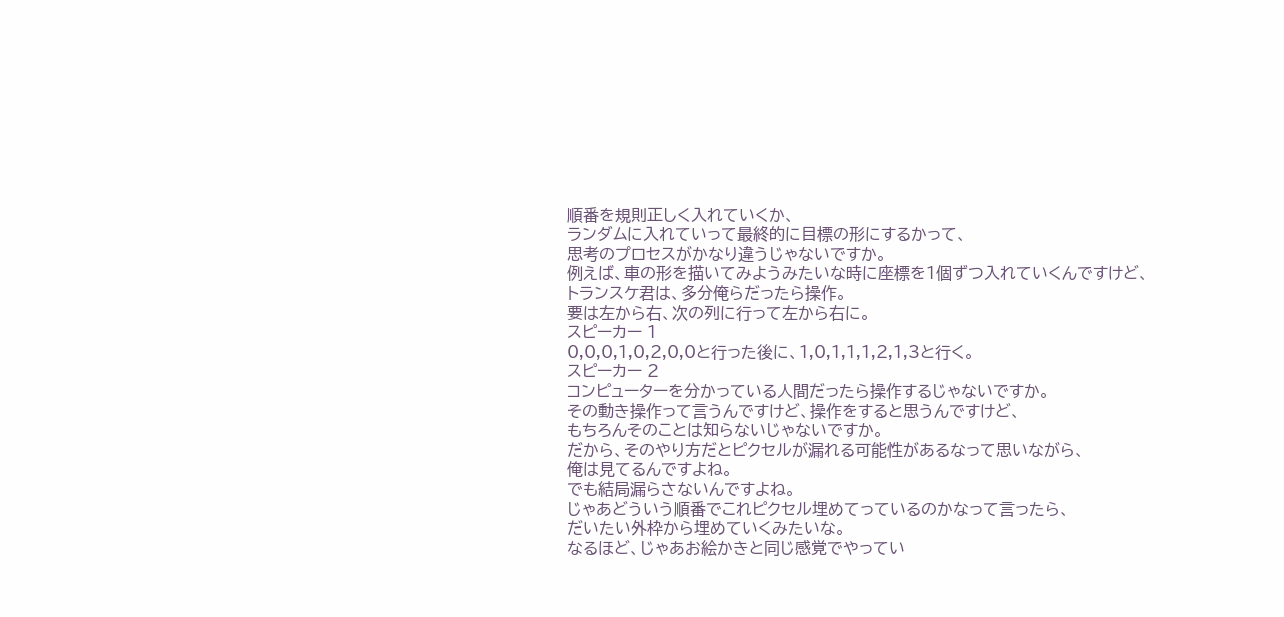順番を規則正しく入れていくか、
ランダムに入れていって最終的に目標の形にするかって、
思考のプロセスがかなり違うじゃないですか。
例えば、車の形を描いてみようみたいな時に座標を1個ずつ入れていくんですけど、
トランスケ君は、多分俺らだったら操作。
要は左から右、次の列に行って左から右に。
スピーカー 1
0,0,0,1,0,2,0,0と行った後に、1,0,1,1,1,2,1,3と行く。
スピーカー 2
コンピューターを分かっている人間だったら操作するじゃないですか。
その動き操作って言うんですけど、操作をすると思うんですけど、
もちろんそのことは知らないじゃないですか。
だから、そのやり方だとピクセルが漏れる可能性があるなって思いながら、
俺は見てるんですよね。
でも結局漏らさないんですよね。
じゃあどういう順番でこれピクセル埋めてっているのかなって言ったら、
だいたい外枠から埋めていくみたいな。
なるほど、じゃあお絵かきと同じ感覚でやってい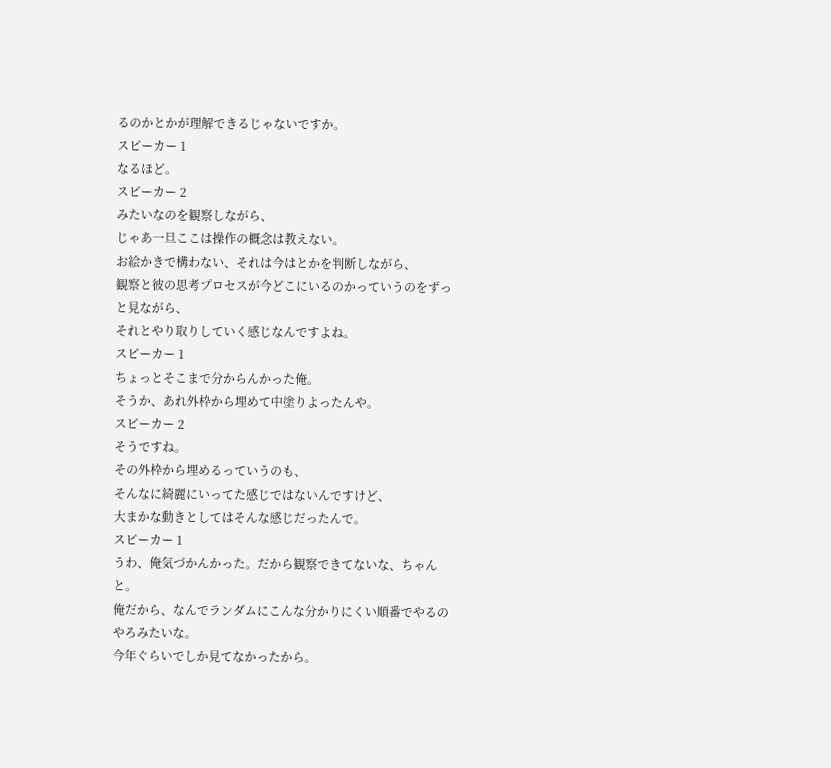るのかとかが理解できるじゃないですか。
スピーカー 1
なるほど。
スピーカー 2
みたいなのを観察しながら、
じゃあ一旦ここは操作の概念は教えない。
お絵かきで構わない、それは今はとかを判断しながら、
観察と彼の思考プロセスが今どこにいるのかっていうのをずっと見ながら、
それとやり取りしていく感じなんですよね。
スピーカー 1
ちょっとそこまで分からんかった俺。
そうか、あれ外枠から埋めて中塗りよったんや。
スピーカー 2
そうですね。
その外枠から埋めるっていうのも、
そんなに綺麗にいってた感じではないんですけど、
大まかな動きとしてはそんな感じだったんで。
スピーカー 1
うわ、俺気づかんかった。だから観察できてないな、ちゃんと。
俺だから、なんでランダムにこんな分かりにくい順番でやるのやろみたいな。
今年ぐらいでしか見てなかったから。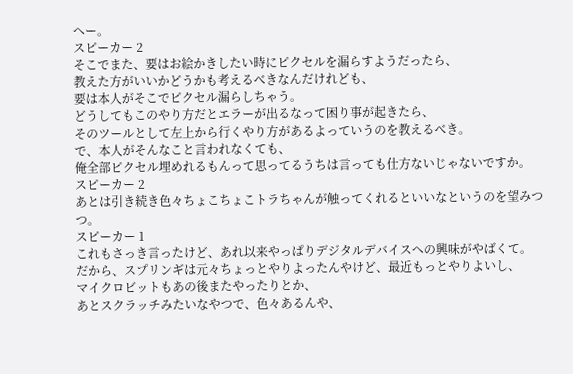へー。
スピーカー 2
そこでまた、要はお絵かきしたい時にピクセルを漏らすようだったら、
教えた方がいいかどうかも考えるべきなんだけれども、
要は本人がそこでピクセル漏らしちゃう。
どうしてもこのやり方だとエラーが出るなって困り事が起きたら、
そのツールとして左上から行くやり方があるよっていうのを教えるべき。
で、本人がそんなこと言われなくても、
俺全部ピクセル埋めれるもんって思ってるうちは言っても仕方ないじゃないですか。
スピーカー 2
あとは引き続き色々ちょこちょこトラちゃんが触ってくれるといいなというのを望みつつ。
スピーカー 1
これもさっき言ったけど、あれ以来やっぱりデジタルデバイスへの興味がやばくて。
だから、スプリンギは元々ちょっとやりよったんやけど、最近もっとやりよいし、
マイクロビットもあの後またやったりとか、
あとスクラッチみたいなやつで、色々あるんや、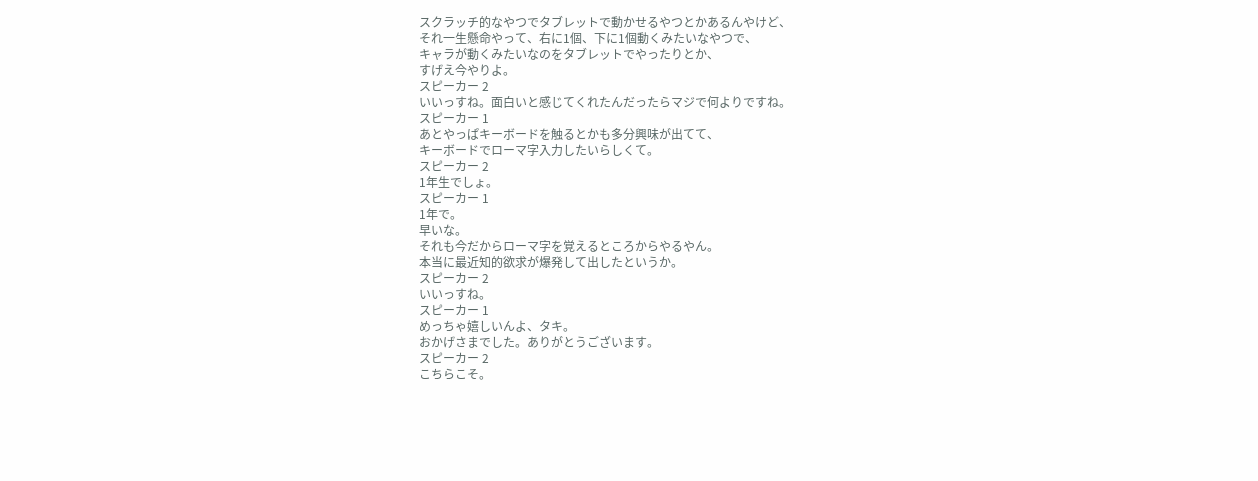スクラッチ的なやつでタブレットで動かせるやつとかあるんやけど、
それ一生懸命やって、右に1個、下に1個動くみたいなやつで、
キャラが動くみたいなのをタブレットでやったりとか、
すげえ今やりよ。
スピーカー 2
いいっすね。面白いと感じてくれたんだったらマジで何よりですね。
スピーカー 1
あとやっぱキーボードを触るとかも多分興味が出てて、
キーボードでローマ字入力したいらしくて。
スピーカー 2
1年生でしょ。
スピーカー 1
1年で。
早いな。
それも今だからローマ字を覚えるところからやるやん。
本当に最近知的欲求が爆発して出したというか。
スピーカー 2
いいっすね。
スピーカー 1
めっちゃ嬉しいんよ、タキ。
おかげさまでした。ありがとうございます。
スピーカー 2
こちらこそ。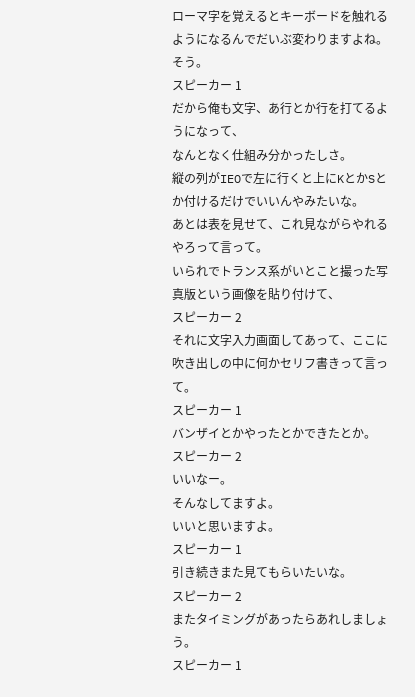ローマ字を覚えるとキーボードを触れるようになるんでだいぶ変わりますよね。
そう。
スピーカー 1
だから俺も文字、あ行とか行を打てるようになって、
なんとなく仕組み分かったしさ。
縦の列がIEOで左に行くと上にKとかSとか付けるだけでいいんやみたいな。
あとは表を見せて、これ見ながらやれるやろって言って。
いられでトランス系がいとこと撮った写真版という画像を貼り付けて、
スピーカー 2
それに文字入力画面してあって、ここに吹き出しの中に何かセリフ書きって言って。
スピーカー 1
バンザイとかやったとかできたとか。
スピーカー 2
いいなー。
そんなしてますよ。
いいと思いますよ。
スピーカー 1
引き続きまた見てもらいたいな。
スピーカー 2
またタイミングがあったらあれしましょう。
スピーカー 1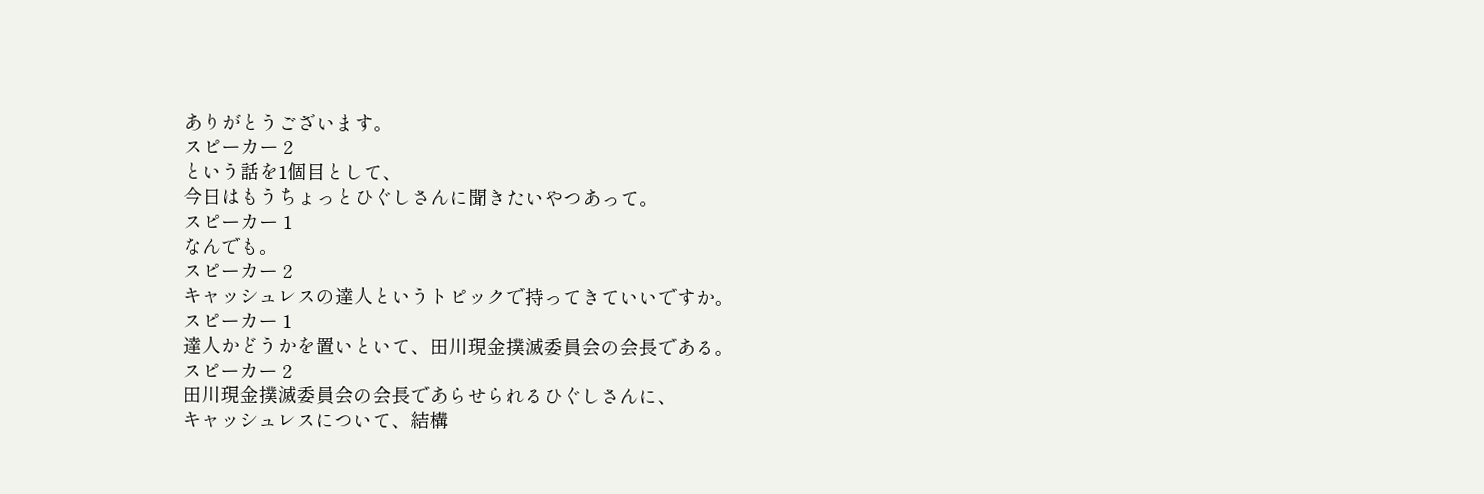ありがとうございます。
スピーカー 2
という話を1個目として、
今日はもうちょっとひぐしさんに聞きたいやつあって。
スピーカー 1
なんでも。
スピーカー 2
キャッシュレスの達人というトピックで持ってきていいですか。
スピーカー 1
達人かどうかを置いといて、田川現金撲滅委員会の会長である。
スピーカー 2
田川現金撲滅委員会の会長であらせられるひぐしさんに、
キャッシュレスについて、結構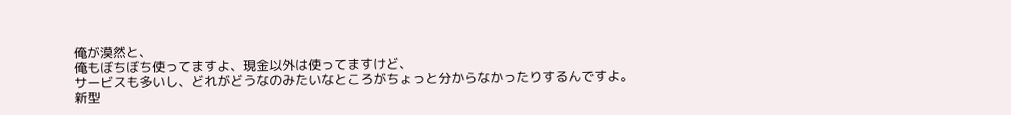俺が漠然と、
俺もぼちぼち使ってますよ、現金以外は使ってますけど、
サービスも多いし、どれがどうなのみたいなところがちょっと分からなかったりするんですよ。
新型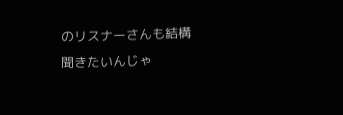のリスナーさんも結構聞きたいんじゃ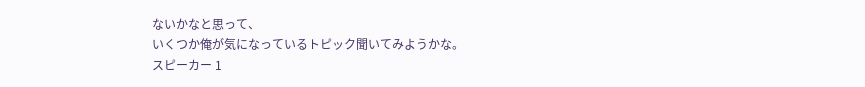ないかなと思って、
いくつか俺が気になっているトピック聞いてみようかな。
スピーカー 1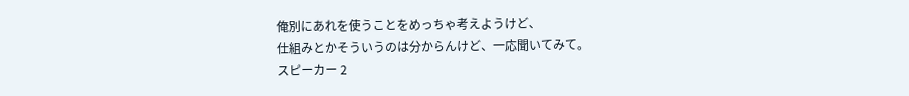俺別にあれを使うことをめっちゃ考えようけど、
仕組みとかそういうのは分からんけど、一応聞いてみて。
スピーカー 2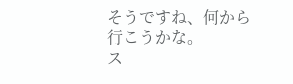そうですね、何から行こうかな。
ス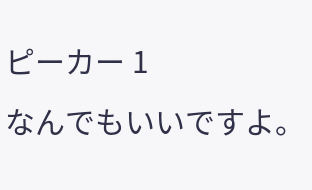ピーカー 1
なんでもいいですよ。